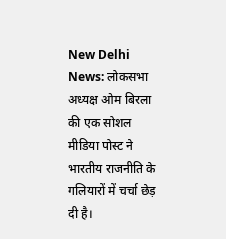New Delhi News: लोकसभा अध्यक्ष ओम बिरला की एक सोशल मीडिया पोस्ट ने भारतीय राजनीति के गलियारों में चर्चा छेड़ दी है।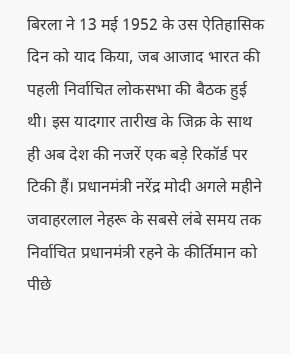बिरला ने 13 मई 1952 के उस ऐतिहासिक दिन को याद किया, जब आजाद भारत की पहली निर्वाचित लोकसभा की बैठक हुई थी। इस यादगार तारीख के जिक्र के साथ ही अब देश की नजरें एक बड़े रिकॉर्ड पर टिकी हैं। प्रधानमंत्री नरेंद्र मोदी अगले महीने जवाहरलाल नेहरू के सबसे लंबे समय तक निर्वाचित प्रधानमंत्री रहने के कीर्तिमान को पीछे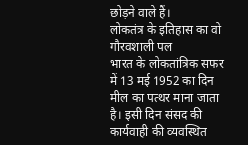छोड़ने वाले हैं।
लोकतंत्र के इतिहास का वो गौरवशाली पल
भारत के लोकतांत्रिक सफर में 13 मई 1952 का दिन मील का पत्थर माना जाता है। इसी दिन संसद की कार्यवाही की व्यवस्थित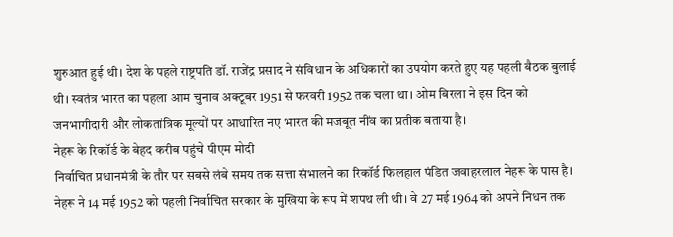शुरुआत हुई थी। देश के पहले राष्ट्रपति डॉ. राजेंद्र प्रसाद ने संविधान के अधिकारों का उपयोग करते हुए यह पहली बैठक बुलाई थी। स्वतंत्र भारत का पहला आम चुनाव अक्टूबर 1951 से फरवरी 1952 तक चला था। ओम बिरला ने इस दिन को जनभागीदारी और लोकतांत्रिक मूल्यों पर आधारित नए भारत की मजबूत नींव का प्रतीक बताया है।
नेहरू के रिकॉर्ड के बेहद करीब पहुंचे पीएम मोदी
निर्वाचित प्रधानमंत्री के तौर पर सबसे लंबे समय तक सत्ता संभालने का रिकॉर्ड फिलहाल पंडित जवाहरलाल नेहरू के पास है। नेहरू ने 14 मई 1952 को पहली निर्वाचित सरकार के मुखिया के रूप में शपथ ली थी। वे 27 मई 1964 को अपने निधन तक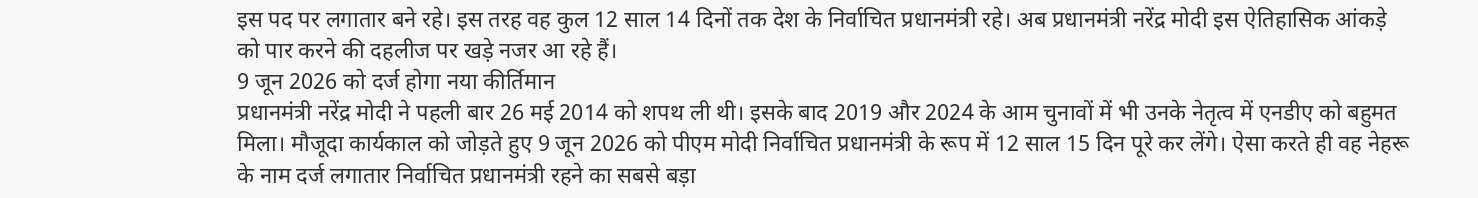इस पद पर लगातार बने रहे। इस तरह वह कुल 12 साल 14 दिनों तक देश के निर्वाचित प्रधानमंत्री रहे। अब प्रधानमंत्री नरेंद्र मोदी इस ऐतिहासिक आंकड़े को पार करने की दहलीज पर खड़े नजर आ रहे हैं।
9 जून 2026 को दर्ज होगा नया कीर्तिमान
प्रधानमंत्री नरेंद्र मोदी ने पहली बार 26 मई 2014 को शपथ ली थी। इसके बाद 2019 और 2024 के आम चुनावों में भी उनके नेतृत्व में एनडीए को बहुमत मिला। मौजूदा कार्यकाल को जोड़ते हुए 9 जून 2026 को पीएम मोदी निर्वाचित प्रधानमंत्री के रूप में 12 साल 15 दिन पूरे कर लेंगे। ऐसा करते ही वह नेहरू के नाम दर्ज लगातार निर्वाचित प्रधानमंत्री रहने का सबसे बड़ा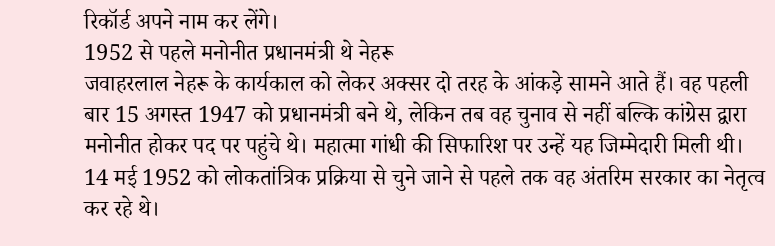रिकॉर्ड अपने नाम कर लेंगे।
1952 से पहले मनोनीत प्रधानमंत्री थे नेहरू
जवाहरलाल नेहरू के कार्यकाल को लेकर अक्सर दो तरह के आंकड़े सामने आते हैं। वह पहली बार 15 अगस्त 1947 को प्रधानमंत्री बने थे, लेकिन तब वह चुनाव से नहीं बल्कि कांग्रेस द्वारा मनोनीत होकर पद पर पहुंचे थे। महात्मा गांधी की सिफारिश पर उन्हें यह जिम्मेदारी मिली थी। 14 मई 1952 को लोकतांत्रिक प्रक्रिया से चुने जाने से पहले तक वह अंतरिम सरकार का नेतृत्व कर रहे थे।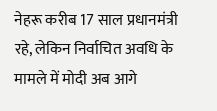नेहरू करीब 17 साल प्रधानमंत्री रहे, लेकिन निर्वाचित अवधि के मामले में मोदी अब आगे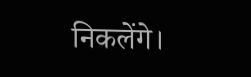निकलेंगे।